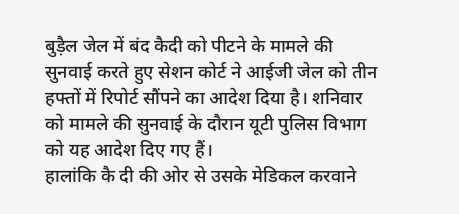बुड़ैल जेल में बंद कैदी को पीटने के मामले की सुनवाई करते हुए सेशन कोर्ट ने आईजी जेल को तीन हफ्तों में रिपोर्ट सौंपने का आदेश दिया है। शनिवार को मामले की सुनवाई के दौरान यूटी पुलिस विभाग को यह आदेश दिए गए हैं।
हालांकि कै दी की ओर से उसके मेडिकल करवाने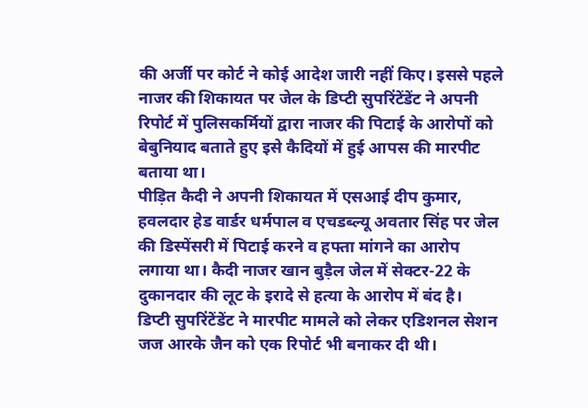की अर्जी पर कोर्ट ने कोई आदेश जारी नहीं किए। इससे पहले नाजर की शिकायत पर जेल के डिप्टी सुपरिंटेंडेंट ने अपनी रिपोर्ट में पुलिसकर्मियों द्वारा नाजर की पिटाई के आरोपों को बेबुनियाद बताते हुए इसे कैदियों में हुई आपस की मारपीट बताया था।
पीड़ित कैदी ने अपनी शिकायत में एसआई दीप कुमार, हवलदार हेड वार्डर धर्मपाल व एचडब्ल्यू अवतार सिंह पर जेल की डिस्पेंसरी में पिटाई करने व हफ्ता मांगने का आरोप लगाया था। कैदी नाजर खान बुड़ैल जेल में सेक्टर-22 के दुकानदार की लूट के इरादे से हत्या के आरोप में बंद है।
डिप्टी सुपरिंटेंडेंट ने मारपीट मामले को लेकर एडिशनल सेशन जज आरके जैन को एक रिपोर्ट भी बनाकर दी थी।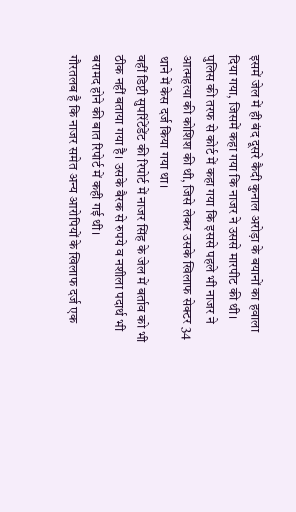इसमें जेल में ही बंद दूसरे कैदी कुनाल अरोड़ा के बयानों का हवाला दिया गया, जिसमें कहा गया कि नाजर ने उससे मारपीट की थी।
पुलिस की तरफ से कोर्ट में कहा गया कि इससे पहले भी नाजर ने आत्महत्या की कोशिश की थी, जिसे लेकर उसके खिलाफ सेक्टर 34 थाने में केस दर्ज किया गया था।
वहीं डिप्टी सुपरिंटेंडेंट की रिपोर्ट में नाजर सिंह के जेल में बर्ताव को भी ठीक नहीं बताया गया है। उसके बैरक से रुपये व नशीला पदार्थ भी बरामद होने की बात रिपोर्ट में कही गई थी।
गौरतलब है कि नाजर समेत अन्य आरोपियों के खिलाफ दर्ज एक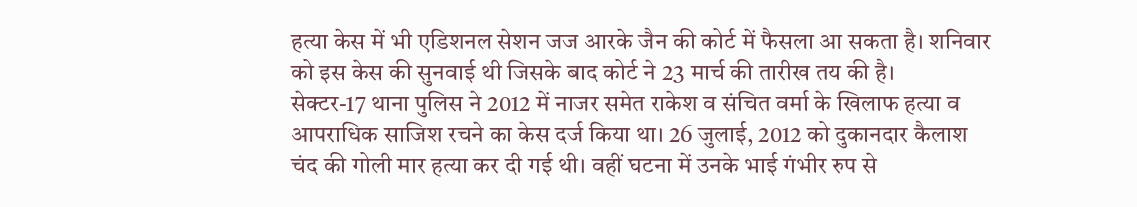हत्या केस में भी एडिशनल सेशन जज आरके जैन की कोर्ट में फैसला आ सकता है। शनिवार को इस केस की सुनवाई थी जिसके बाद कोर्ट ने 23 मार्च की तारीख तय की है।
सेक्टर-17 थाना पुलिस ने 2012 में नाजर समेत राकेश व संचित वर्मा के खिलाफ हत्या व आपराधिक साजिश रचने का केस दर्ज किया था। 26 जुलाई, 2012 को दुकानदार कैलाश चंद की गोली मार हत्या कर दी गई थी। वहीं घटना में उनके भाई गंभीर रुप से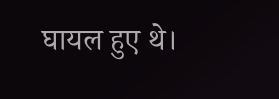घायल हुए थे।